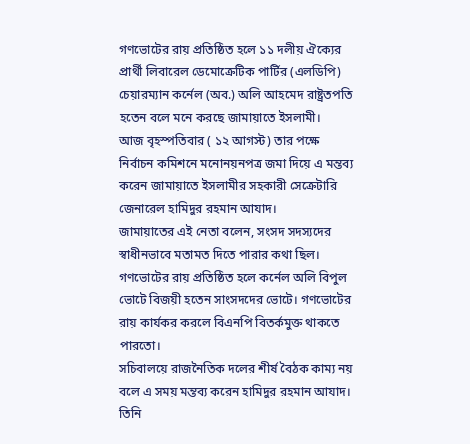গণভোটের রায় প্রতিষ্ঠিত হলে ১১ দলীয় ঐক্যের প্রার্থী লিবারেল ডেমোক্রেটিক পার্টির (এলডিপি) চেয়ারম্যান কর্নেল (অব.) অলি আহমেদ রাষ্ট্রতপতি হতেন বলে মনে করছে জামায়াতে ইসলামী।
আজ বৃহস্পতিবার ( ১২ আগস্ট) তার পক্ষে নির্বাচন কমিশনে মনোনয়নপত্র জমা দিয়ে এ মন্তব্য করেন জামায়াতে ইসলামীর সহকারী সেক্রেটারি জেনারেল হামিদুর রহমান আযাদ।
জামায়াতের এই নেতা বলেন, সংসদ সদস্যদের স্বাধীনভাবে মতামত দিতে পারার কথা ছিল। গণভোটের রায় প্রতিষ্ঠিত হলে কর্নেল অলি বিপুল ভোটে বিজয়ী হতেন সাংসদদের ভোটে। গণভোটের রায় কার্যকর করলে বিএনপি বিতর্কমুক্ত থাকতে পারতো।
সচিবালয়ে রাজনৈতিক দলের শীর্ষ বৈঠক কাম্য নয় বলে এ সময় মন্তব্য করেন হামিদুর রহমান আযাদ।
তিনি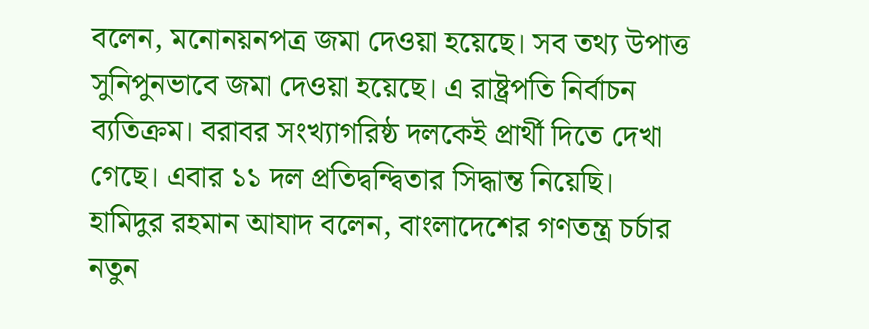বলেন, মনোনয়নপত্র জমা দেওয়া হয়েছে। সব তথ্য উপাত্ত সুনিপুনভাবে জমা দেওয়া হয়েছে। এ রাষ্ট্রপতি নির্বাচন ব্যতিক্রম। বরাবর সংখ্যাগরিষ্ঠ দলকেই প্রার্থী দিতে দেখা গেছে। এবার ১১ দল প্রতিদ্বন্দ্বিতার সিদ্ধান্ত নিয়েছি।
হামিদুর রহমান আযাদ বলেন, বাংলাদেশের গণতন্ত্র চর্চার নতুন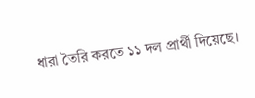ধারা তৈরি করতে ১১ দল প্রার্থী দিয়েছে।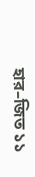হার–জিত ১১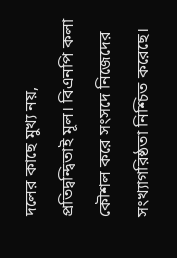দলের কাছে মুখ্য নয়, প্রতিদ্বন্দ্বিতাই মূল। বিএনপি কলা কৌশল করে সংসদে নিজেদের সংখ্যাগরিষ্ঠতা নিশ্চিত করেছে।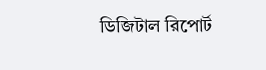ডিজিটাল রিপোর্ট